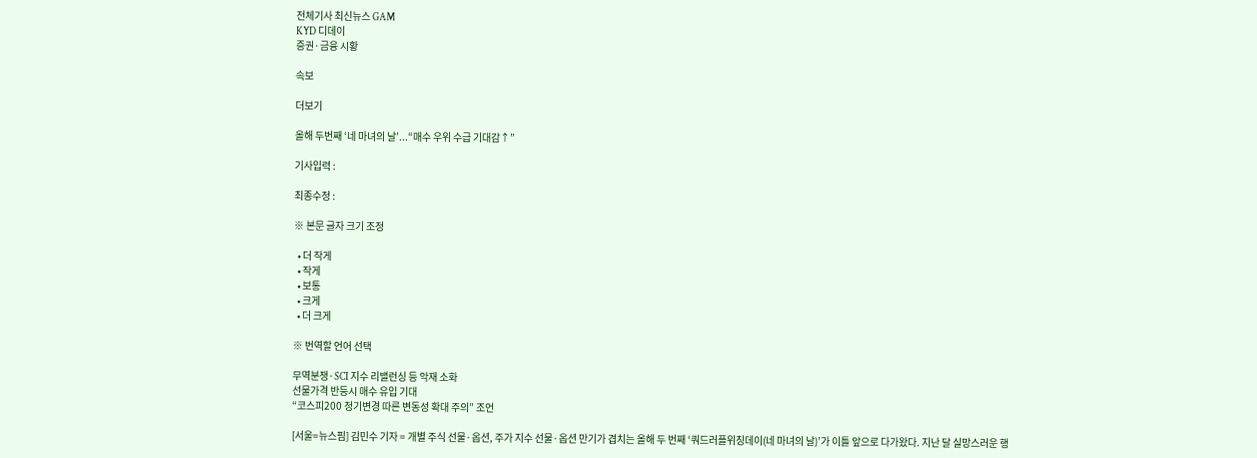전체기사 최신뉴스 GAM
KYD 디데이
증권·금융 시황

속보

더보기

올해 두번째 ‘네 마녀의 날’...“매수 우위 수급 기대감↑”

기사입력 :

최종수정 :

※ 본문 글자 크기 조정

  • 더 작게
  • 작게
  • 보통
  • 크게
  • 더 크게

※ 번역할 언어 선택

무역분쟁·SCI 지수 리밸런싱 등 악재 소화
선물가격 반등시 매수 유입 기대
“코스피200 정기변경 따른 변동성 확대 주의” 조언

[서울=뉴스핌] 김민수 기자 = 개별 주식 선물·옵션, 주가 지수 선물·옵션 만기가 겹치는 올해 두 번째 ‘쿼드러플위칭데이(네 마녀의 날)’가 이틀 앞으로 다가왔다. 지난 달 실망스러운 행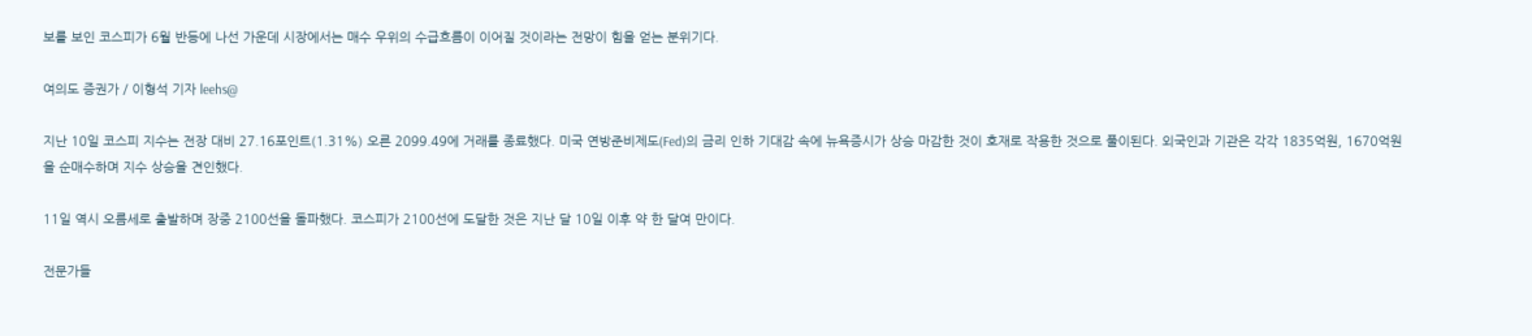보를 보인 코스피가 6월 반등에 나선 가운데 시장에서는 매수 우위의 수급흐름이 이어질 것이라는 전망이 힘을 얻는 분위기다.

여의도 증권가 / 이형석 기자 leehs@

지난 10일 코스피 지수는 전장 대비 27.16포인트(1.31%) 오른 2099.49에 거래를 종료했다. 미국 연방준비제도(Fed)의 금리 인하 기대감 속에 뉴욕증시가 상승 마감한 것이 호재로 작용한 것으로 풀이된다. 외국인과 기관은 각각 1835억원, 1670억원을 순매수하며 지수 상승을 견인했다.

11일 역시 오름세로 출발하며 장중 2100선을 돌파했다. 코스피가 2100선에 도달한 것은 지난 달 10일 이후 약 한 달여 만이다.

전문가들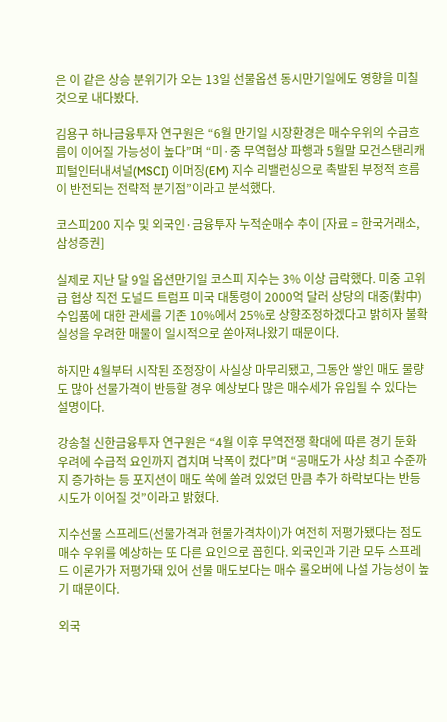은 이 같은 상승 분위기가 오는 13일 선물옵션 동시만기일에도 영향을 미칠 것으로 내다봤다.

김용구 하나금융투자 연구원은 “6월 만기일 시장환경은 매수우위의 수급흐름이 이어질 가능성이 높다”며 “미·중 무역협상 파행과 5월말 모건스탠리캐피털인터내셔널(MSCI) 이머징(EM) 지수 리밸런싱으로 촉발된 부정적 흐름이 반전되는 전략적 분기점”이라고 분석했다.

코스피200 지수 및 외국인·금융투자 누적순매수 추이 [자료 = 한국거래소, 삼성증권]

실제로 지난 달 9일 옵션만기일 코스피 지수는 3% 이상 급락했다. 미중 고위급 협상 직전 도널드 트럼프 미국 대통령이 2000억 달러 상당의 대중(對中) 수입품에 대한 관세를 기존 10%에서 25%로 상향조정하겠다고 밝히자 불확실성을 우려한 매물이 일시적으로 쏟아져나왔기 때문이다.

하지만 4월부터 시작된 조정장이 사실상 마무리됐고, 그동안 쌓인 매도 물량도 많아 선물가격이 반등할 경우 예상보다 많은 매수세가 유입될 수 있다는 설명이다.

강송철 신한금융투자 연구원은 “4월 이후 무역전쟁 확대에 따른 경기 둔화 우려에 수급적 요인까지 겹치며 낙폭이 컸다”며 “공매도가 사상 최고 수준까지 증가하는 등 포지션이 매도 쏙에 쏠려 있었던 만큼 추가 하락보다는 반등 시도가 이어질 것”이라고 밝혔다.

지수선물 스프레드(선물가격과 현물가격차이)가 여전히 저평가됐다는 점도 매수 우위를 예상하는 또 다른 요인으로 꼽힌다. 외국인과 기관 모두 스프레드 이론가가 저평가돼 있어 선물 매도보다는 매수 롤오버에 나설 가능성이 높기 때문이다.

외국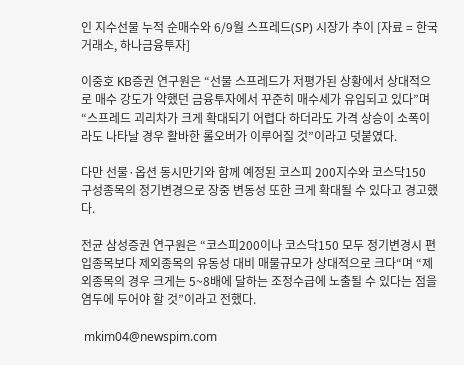인 지수선물 누적 순매수와 6/9월 스프레드(SP) 시장가 추이 [자료 = 한국거래소, 하나금융투자]

이중호 KB증권 연구원은 “선물 스프레드가 저평가된 상황에서 상대적으로 매수 강도가 약했던 금융투자에서 꾸준히 매수세가 유입되고 있다”며 “스프레드 괴리차가 크게 확대되기 어렵다 하더라도 가격 상승이 소폭이라도 나타날 경우 활바한 롤오버가 이루어질 것”이라고 덧붙였다.

다만 선물·옵션 동시만기와 함께 예정된 코스피 200지수와 코스닥150 구성종목의 정기변경으로 장중 변동성 또한 크게 확대될 수 있다고 경고했다.

전균 삼성증권 연구원은 “코스피200이나 코스닥150 모두 정기변경시 편입종목보다 제외종목의 유동성 대비 매물규모가 상대적으로 크다“며 “제외종목의 경우 크게는 5~8배에 달하는 조정수급에 노출될 수 있다는 점을 염두에 두어야 할 것”이라고 전했다.

 mkim04@newspim.com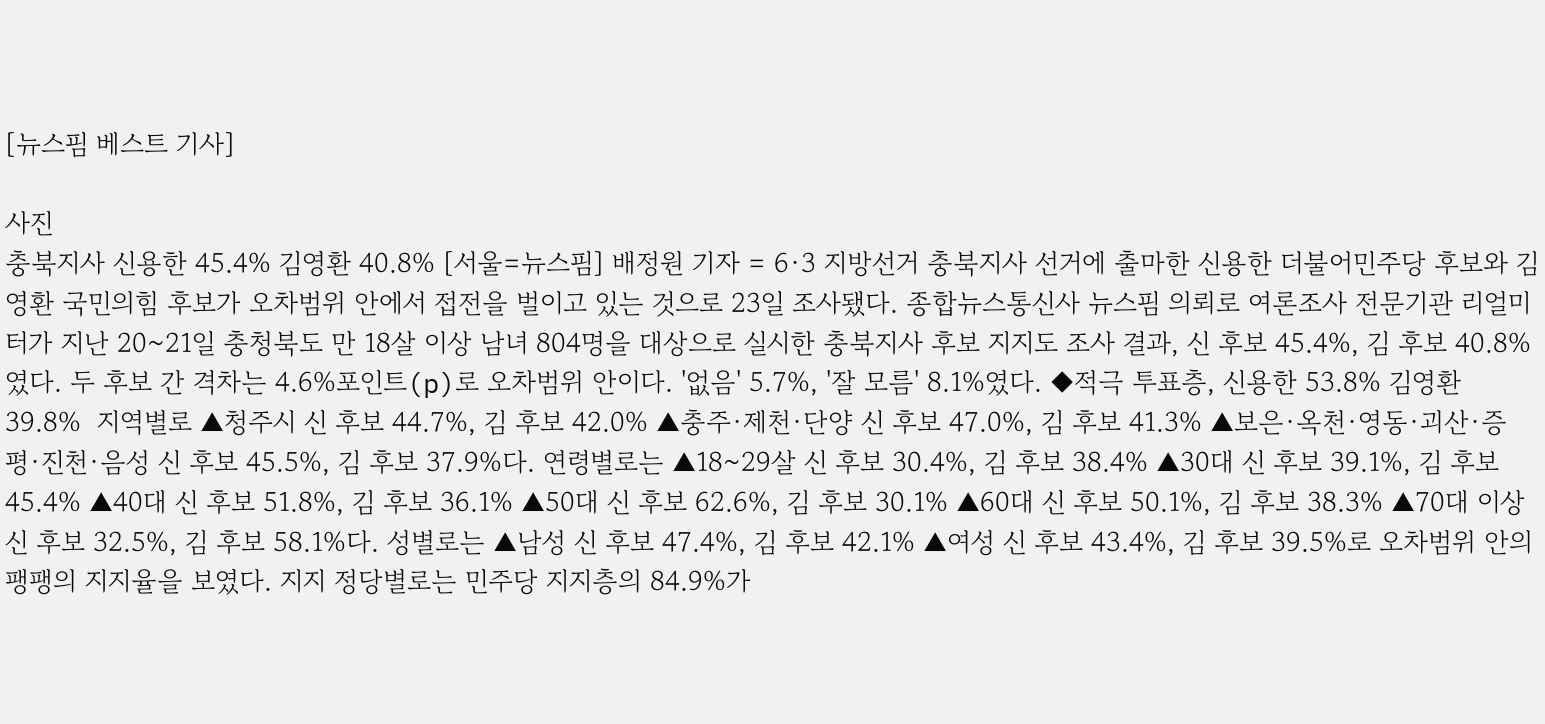[뉴스핌 베스트 기사]

사진
충북지사 신용한 45.4% 김영환 40.8% [서울=뉴스핌] 배정원 기자 = 6·3 지방선거 충북지사 선거에 출마한 신용한 더불어민주당 후보와 김영환 국민의힘 후보가 오차범위 안에서 접전을 벌이고 있는 것으로 23일 조사됐다. 종합뉴스통신사 뉴스핌 의뢰로 여론조사 전문기관 리얼미터가 지난 20~21일 충청북도 만 18살 이상 남녀 804명을 대상으로 실시한 충북지사 후보 지지도 조사 결과, 신 후보 45.4%, 김 후보 40.8%였다. 두 후보 간 격차는 4.6%포인트(p)로 오차범위 안이다. '없음' 5.7%, '잘 모름' 8.1%였다. ◆적극 투표층, 신용한 53.8% 김영환 39.8%  지역별로 ▲청주시 신 후보 44.7%, 김 후보 42.0% ▲충주·제천·단양 신 후보 47.0%, 김 후보 41.3% ▲보은·옥천·영동·괴산·증평·진천·음성 신 후보 45.5%, 김 후보 37.9%다. 연령별로는 ▲18~29살 신 후보 30.4%, 김 후보 38.4% ▲30대 신 후보 39.1%, 김 후보 45.4% ▲40대 신 후보 51.8%, 김 후보 36.1% ▲50대 신 후보 62.6%, 김 후보 30.1% ▲60대 신 후보 50.1%, 김 후보 38.3% ▲70대 이상 신 후보 32.5%, 김 후보 58.1%다. 성별로는 ▲남성 신 후보 47.4%, 김 후보 42.1% ▲여성 신 후보 43.4%, 김 후보 39.5%로 오차범위 안의 팽팽의 지지율을 보였다. 지지 정당별로는 민주당 지지층의 84.9%가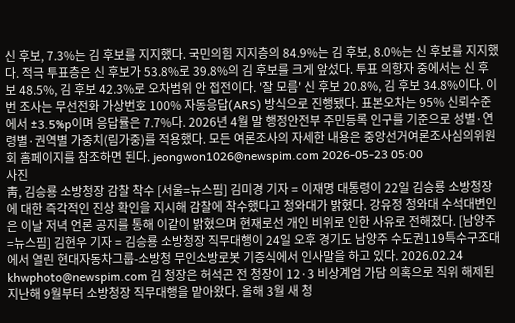신 후보, 7.3%는 김 후보를 지지했다. 국민의힘 지지층의 84.9%는 김 후보, 8.0%는 신 후보를 지지했다. 적극 투표층은 신 후보가 53.8%로 39.8%의 김 후보를 크게 앞섰다. 투표 의향자 중에서는 신 후보 48.5%, 김 후보 42.3%로 오차범위 안 접전이다. '잘 모름' 신 후보 20.8%, 김 후보 34.8%이다. 이번 조사는 무선전화 가상번호 100% 자동응답(ARS) 방식으로 진행됐다. 표본오차는 95% 신뢰수준에서 ±3.5%p이며 응답률은 7.7%다. 2026년 4월 말 행정안전부 주민등록 인구를 기준으로 성별·연령별·권역별 가중치(림가중)를 적용했다. 모든 여론조사의 자세한 내용은 중앙선거여론조사심의위원회 홈페이지를 참조하면 된다. jeongwon1026@newspim.com 2026-05-23 05:00
사진
靑, 김승룡 소방청장 감찰 착수 [서울=뉴스핌] 김미경 기자 = 이재명 대통령이 22일 김승룡 소방청장에 대한 즉각적인 진상 확인을 지시해 감찰에 착수했다고 청와대가 밝혔다. 강유정 청와대 수석대변인은 이날 저녁 언론 공지를 통해 이같이 밝혔으며 현재로선 개인 비위로 인한 사유로 전해졌다. [남양주=뉴스핌] 김현우 기자 = 김승룡 소방청장 직무대행이 24일 오후 경기도 남양주 수도권119특수구조대에서 열린 현대자동차그룹-소방청 무인소방로봇 기증식에서 인사말을 하고 있다. 2026.02.24 khwphoto@newspim.com 김 청장은 허석곤 전 청장이 12·3 비상계엄 가담 의혹으로 직위 해제된 지난해 9월부터 소방청장 직무대행을 맡아왔다. 올해 3월 새 청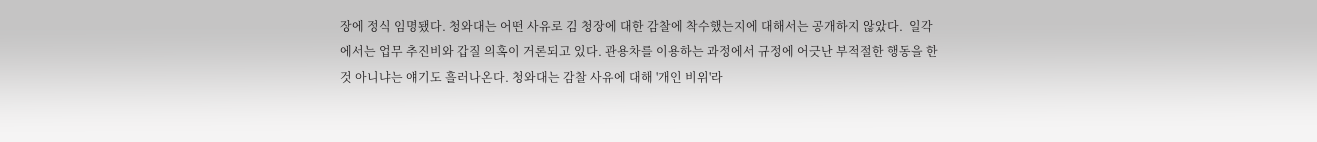장에 정식 임명됐다. 청와대는 어떤 사유로 김 청장에 대한 감찰에 착수했는지에 대해서는 공개하지 않았다.  일각에서는 업무 추진비와 갑질 의혹이 거론되고 있다. 관용차를 이용하는 과정에서 규정에 어긋난 부적절한 행동을 한 것 아니냐는 얘기도 흘러나온다. 청와대는 감찰 사유에 대해 '개인 비위'라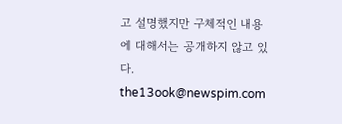고 설명했지만 구체적인 내용에 대해서는 공개하지 않고 있다. the13ook@newspim.com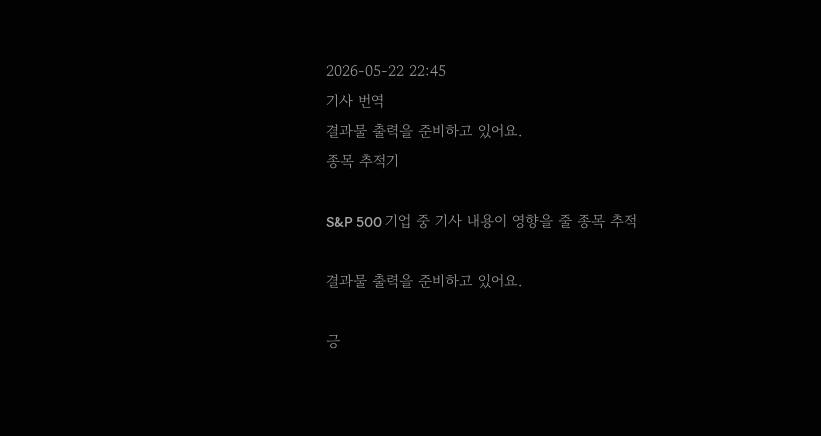2026-05-22 22:45
기사 번역
결과물 출력을 준비하고 있어요.
종목 추적기

S&P 500 기업 중 기사 내용이 영향을 줄 종목 추적

결과물 출력을 준비하고 있어요.

긍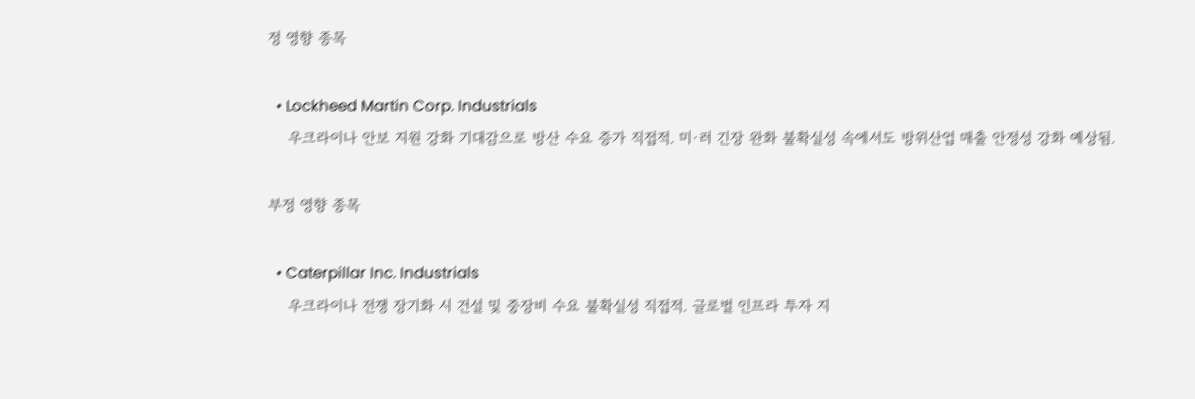정 영향 종목

  • Lockheed Martin Corp. Industrials
    우크라이나 안보 지원 강화 기대감으로 방산 수요 증가 직접적. 미·러 긴장 완화 불확실성 속에서도 방위산업 매출 안정성 강화 예상됨.

부정 영향 종목

  • Caterpillar Inc. Industrials
    우크라이나 전쟁 장기화 시 건설 및 중장비 수요 불확실성 직접적. 글로벌 인프라 투자 지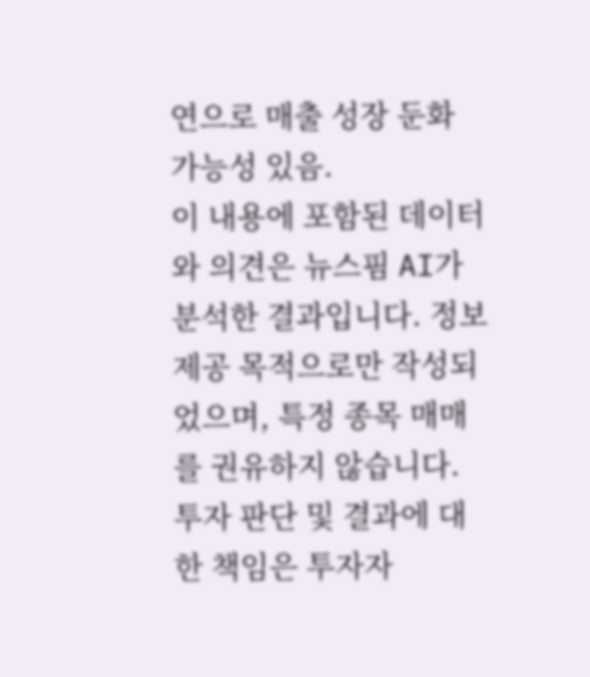연으로 매출 성장 둔화 가능성 있음.
이 내용에 포함된 데이터와 의견은 뉴스핌 AI가 분석한 결과입니다. 정보 제공 목적으로만 작성되었으며, 특정 종목 매매를 권유하지 않습니다. 투자 판단 및 결과에 대한 책임은 투자자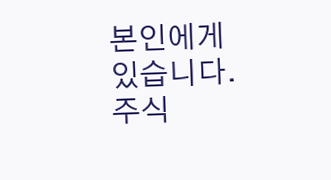본인에게 있습니다. 주식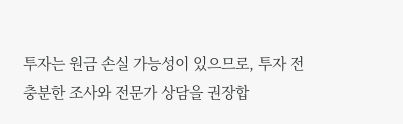투자는 원금 손실 가능성이 있으므로, 투자 전 충분한 조사와 전문가 상담을 권장합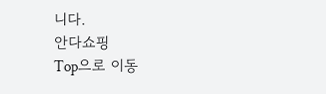니다.
안다쇼핑
Top으로 이동